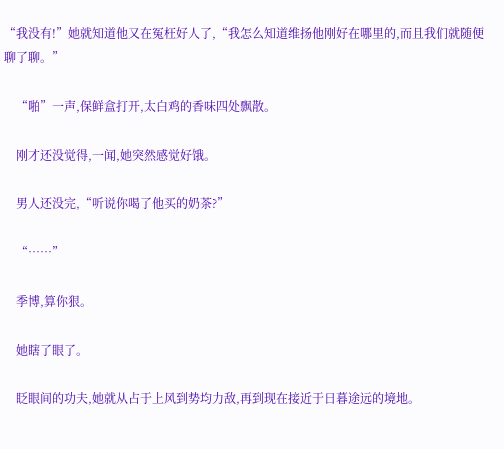“我没有!”她就知道他又在冤枉好人了,“我怎么知道维扬他刚好在哪里的,而且我们就随便聊了聊。”

    “啪”一声,保鲜盒打开,太白鸡的香味四处飘散。

    刚才还没觉得,一闻,她突然感觉好饿。

    男人还没完,“听说你喝了他买的奶茶?”

    “……”

    季博,算你狠。

    她瞎了眼了。

    眨眼间的功夫,她就从占于上风到势均力敌,再到现在接近于日暮途远的境地。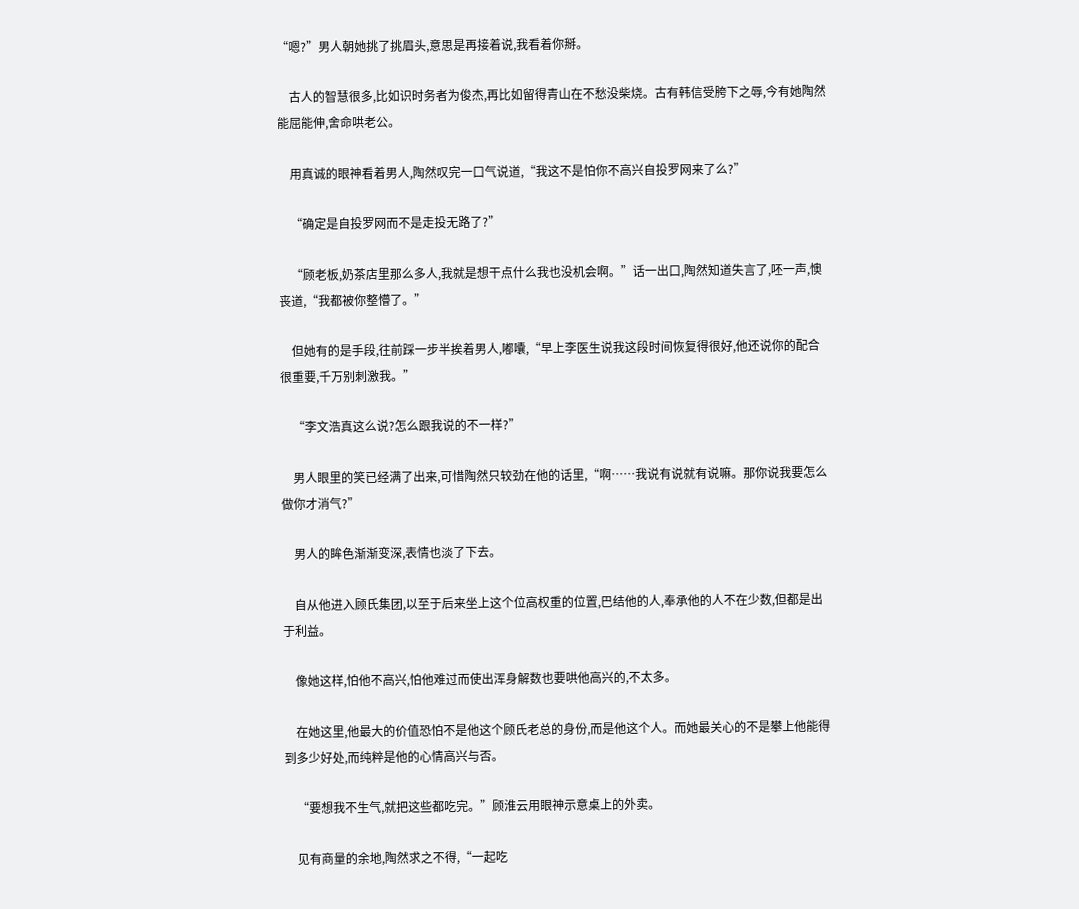“嗯?”男人朝她挑了挑眉头,意思是再接着说,我看着你掰。

    古人的智慧很多,比如识时务者为俊杰,再比如留得青山在不愁没柴烧。古有韩信受胯下之辱,今有她陶然能屈能伸,舍命哄老公。

    用真诚的眼神看着男人,陶然叹完一口气说道,“我这不是怕你不高兴自投罗网来了么?”

    “确定是自投罗网而不是走投无路了?”

    “顾老板,奶茶店里那么多人,我就是想干点什么我也没机会啊。”话一出口,陶然知道失言了,呸一声,懊丧道,“我都被你整懵了。”

    但她有的是手段,往前踩一步半挨着男人,嘟囔,“早上李医生说我这段时间恢复得很好,他还说你的配合很重要,千万别刺激我。”

    “李文浩真这么说?怎么跟我说的不一样?”

    男人眼里的笑已经满了出来,可惜陶然只较劲在他的话里,“啊……我说有说就有说嘛。那你说我要怎么做你才消气?”

    男人的眸色渐渐变深,表情也淡了下去。

    自从他进入顾氏集团,以至于后来坐上这个位高权重的位置,巴结他的人,奉承他的人不在少数,但都是出于利益。

    像她这样,怕他不高兴,怕他难过而使出浑身解数也要哄他高兴的,不太多。

    在她这里,他最大的价值恐怕不是他这个顾氏老总的身份,而是他这个人。而她最关心的不是攀上他能得到多少好处,而纯粹是他的心情高兴与否。

    “要想我不生气,就把这些都吃完。”顾淮云用眼神示意桌上的外卖。

    见有商量的余地,陶然求之不得,“一起吃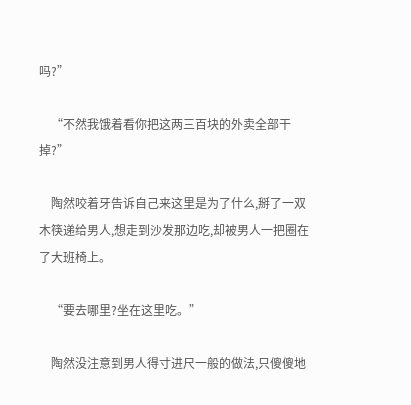吗?”

    “不然我饿着看你把这两三百块的外卖全部干掉?”

    陶然咬着牙告诉自己来这里是为了什么,掰了一双木筷递给男人,想走到沙发那边吃,却被男人一把圈在了大班椅上。

    “要去哪里?坐在这里吃。”

    陶然没注意到男人得寸进尺一般的做法,只傻傻地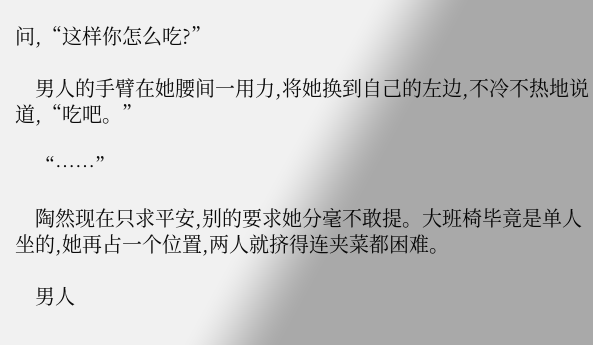问,“这样你怎么吃?”

    男人的手臂在她腰间一用力,将她换到自己的左边,不冷不热地说道,“吃吧。”

    “……”

    陶然现在只求平安,别的要求她分毫不敢提。大班椅毕竟是单人坐的,她再占一个位置,两人就挤得连夹菜都困难。

    男人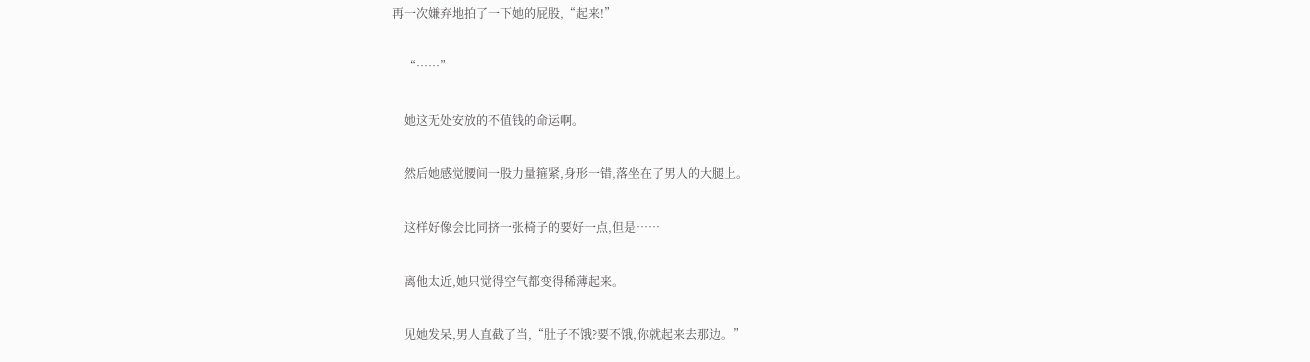再一次嫌弃地拍了一下她的屁股,“起来!”

    “……”

    她这无处安放的不值钱的命运啊。

    然后她感觉腰间一股力量箍紧,身形一错,落坐在了男人的大腿上。

    这样好像会比同挤一张椅子的要好一点,但是……

    离他太近,她只觉得空气都变得稀薄起来。

    见她发呆,男人直截了当,“肚子不饿?要不饿,你就起来去那边。”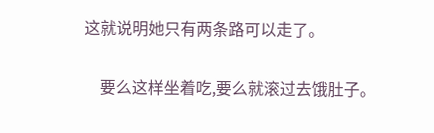这就说明她只有两条路可以走了。

    要么这样坐着吃,要么就滚过去饿肚子。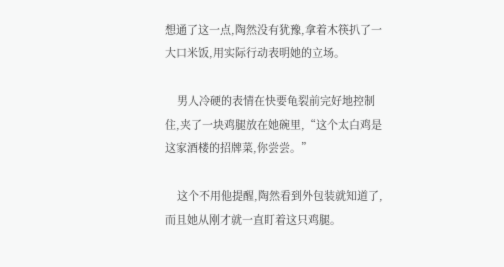想通了这一点,陶然没有犹豫,拿着木筷扒了一大口米饭,用实际行动表明她的立场。

    男人冷硬的表情在快要龟裂前完好地控制住,夹了一块鸡腿放在她碗里,“这个太白鸡是这家酒楼的招牌菜,你尝尝。”

    这个不用他提醒,陶然看到外包装就知道了,而且她从刚才就一直盯着这只鸡腿。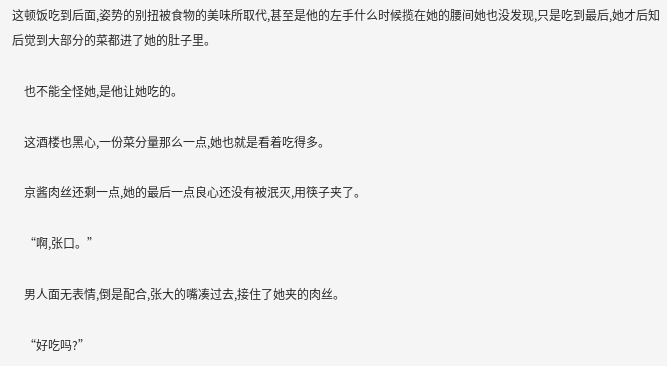这顿饭吃到后面,姿势的别扭被食物的美味所取代,甚至是他的左手什么时候揽在她的腰间她也没发现,只是吃到最后,她才后知后觉到大部分的菜都进了她的肚子里。

    也不能全怪她,是他让她吃的。

    这酒楼也黑心,一份菜分量那么一点,她也就是看着吃得多。

    京酱肉丝还剩一点,她的最后一点良心还没有被泯灭,用筷子夹了。

    “啊,张口。”

    男人面无表情,倒是配合,张大的嘴凑过去,接住了她夹的肉丝。

    “好吃吗?”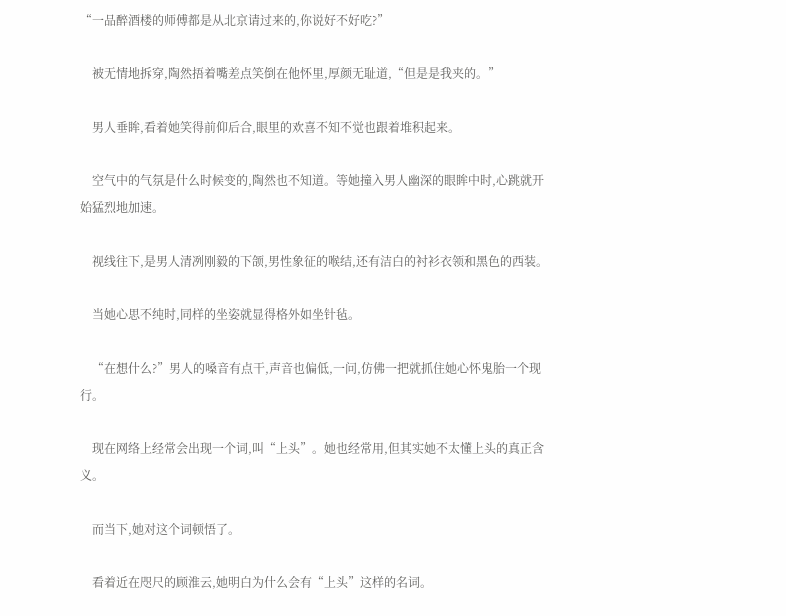“一品醉酒楼的师傅都是从北京请过来的,你说好不好吃?”

    被无情地拆穿,陶然捂着嘴差点笑倒在他怀里,厚颜无耻道,“但是是我夹的。”

    男人垂眸,看着她笑得前仰后合,眼里的欢喜不知不觉也跟着堆积起来。

    空气中的气氛是什么时候变的,陶然也不知道。等她撞入男人幽深的眼眸中时,心跳就开始猛烈地加速。

    视线往下,是男人清冽刚毅的下颌,男性象征的喉结,还有洁白的衬衫衣领和黑色的西装。

    当她心思不纯时,同样的坐姿就显得格外如坐针毡。

    “在想什么?”男人的嗓音有点干,声音也偏低,一问,仿佛一把就抓住她心怀鬼胎一个现行。

    现在网络上经常会出现一个词,叫“上头”。她也经常用,但其实她不太懂上头的真正含义。

    而当下,她对这个词顿悟了。

    看着近在咫尺的顾淮云,她明白为什么会有“上头”这样的名词。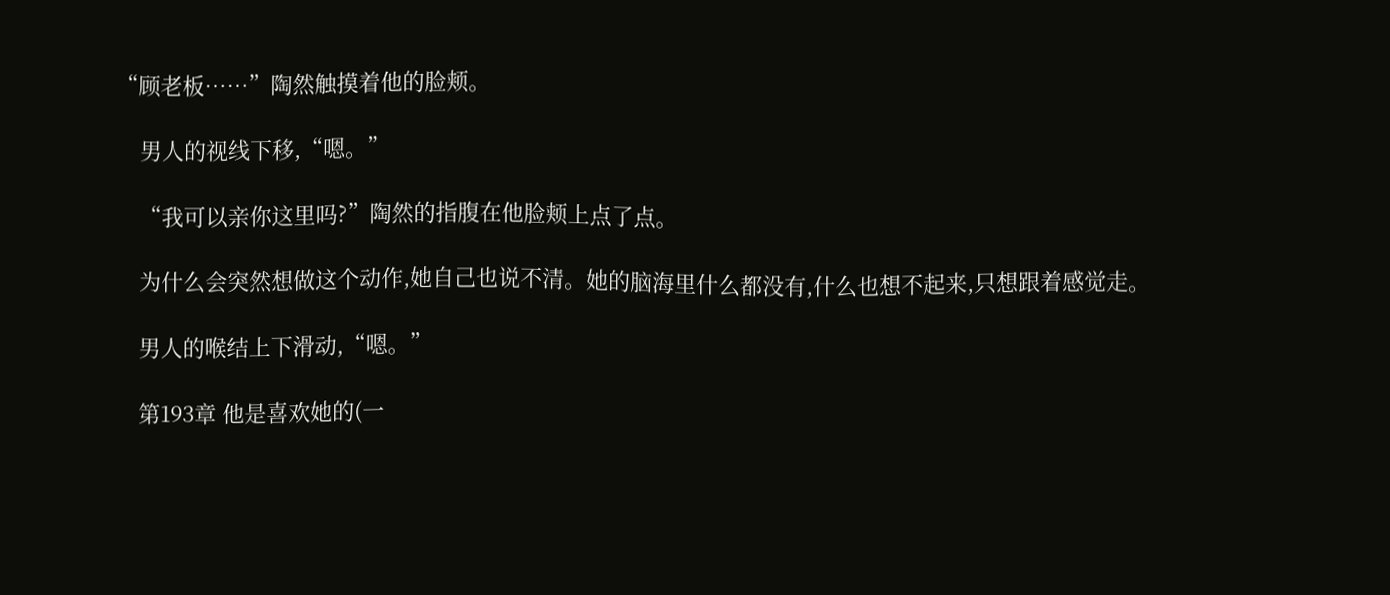“顾老板……”陶然触摸着他的脸颊。

    男人的视线下移,“嗯。”

    “我可以亲你这里吗?”陶然的指腹在他脸颊上点了点。

    为什么会突然想做这个动作,她自己也说不清。她的脑海里什么都没有,什么也想不起来,只想跟着感觉走。

    男人的喉结上下滑动,“嗯。”

    第193章 他是喜欢她的(一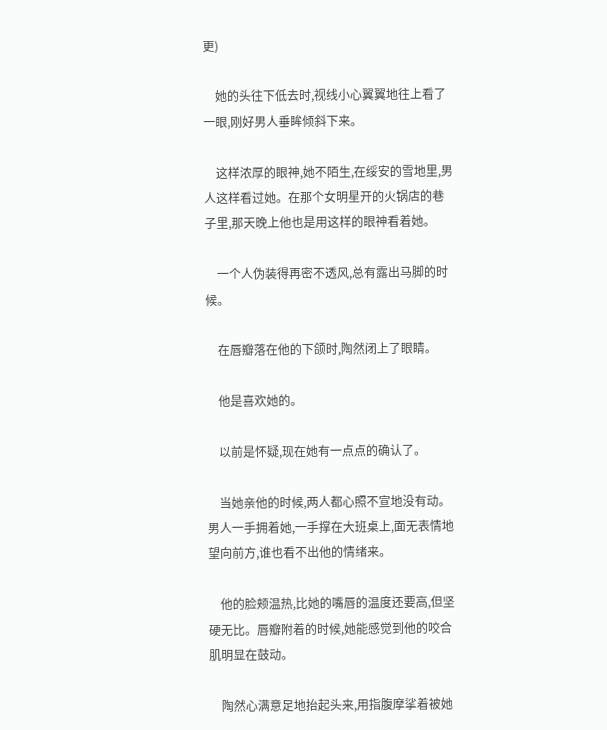更)

    她的头往下低去时,视线小心翼翼地往上看了一眼,刚好男人垂眸倾斜下来。

    这样浓厚的眼神,她不陌生,在绥安的雪地里,男人这样看过她。在那个女明星开的火锅店的巷子里,那天晚上他也是用这样的眼神看着她。

    一个人伪装得再密不透风,总有露出马脚的时候。

    在唇瓣落在他的下颌时,陶然闭上了眼睛。

    他是喜欢她的。

    以前是怀疑,现在她有一点点的确认了。

    当她亲他的时候,两人都心照不宣地没有动。男人一手拥着她,一手撑在大班桌上,面无表情地望向前方,谁也看不出他的情绪来。

    他的脸颊温热,比她的嘴唇的温度还要高,但坚硬无比。唇瓣附着的时候,她能感觉到他的咬合肌明显在鼓动。

    陶然心满意足地抬起头来,用指腹摩挲着被她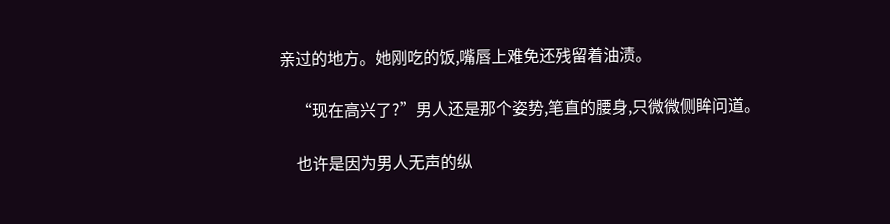亲过的地方。她刚吃的饭,嘴唇上难免还残留着油渍。

    “现在高兴了?”男人还是那个姿势,笔直的腰身,只微微侧眸问道。

    也许是因为男人无声的纵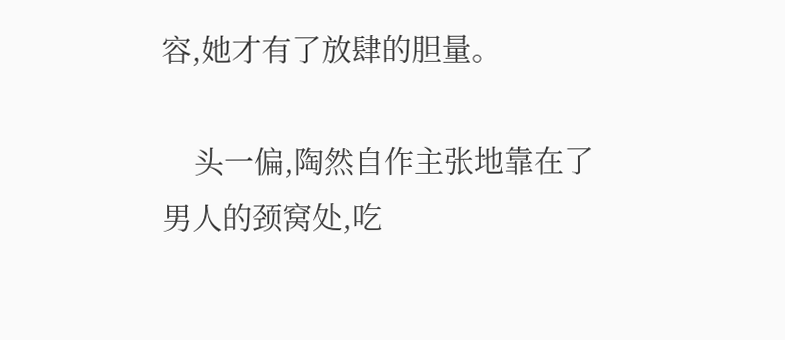容,她才有了放肆的胆量。

    头一偏,陶然自作主张地靠在了男人的颈窝处,吃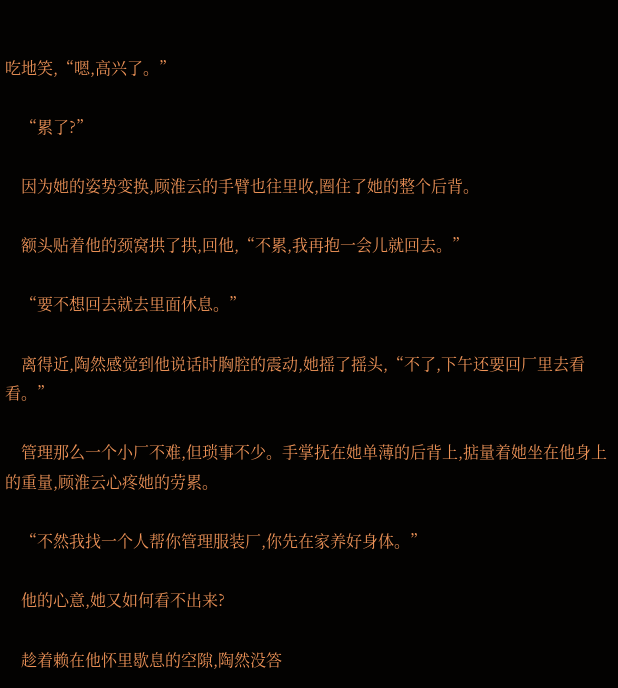吃地笑,“嗯,高兴了。”

    “累了?”

    因为她的姿势变换,顾淮云的手臂也往里收,圈住了她的整个后背。

    额头贴着他的颈窝拱了拱,回他,“不累,我再抱一会儿就回去。”

    “要不想回去就去里面休息。”

    离得近,陶然感觉到他说话时胸腔的震动,她摇了摇头,“不了,下午还要回厂里去看看。”

    管理那么一个小厂不难,但琐事不少。手掌抚在她单薄的后背上,掂量着她坐在他身上的重量,顾淮云心疼她的劳累。

    “不然我找一个人帮你管理服装厂,你先在家养好身体。”

    他的心意,她又如何看不出来?

    趁着赖在他怀里歇息的空隙,陶然没答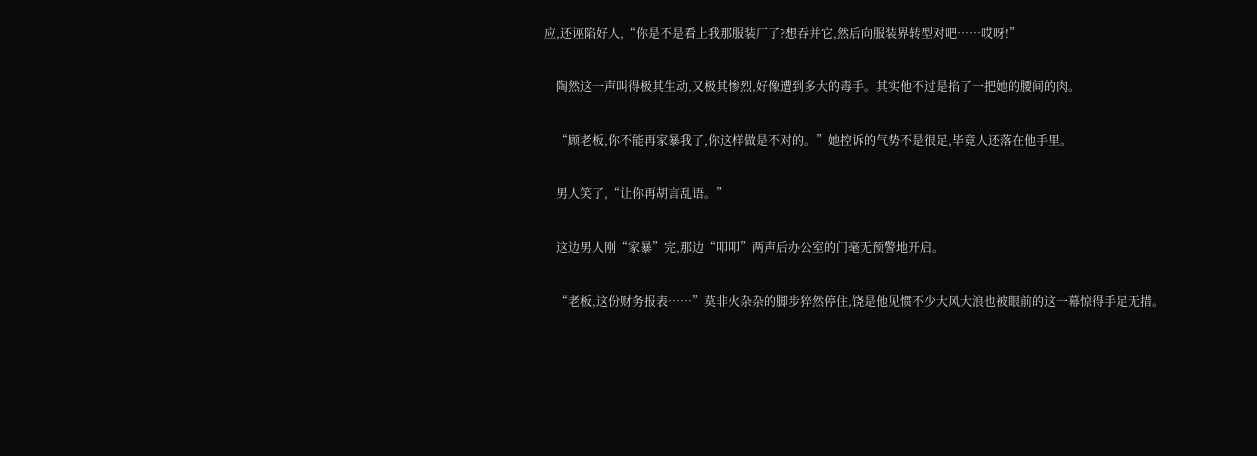应,还诬陷好人,“你是不是看上我那服装厂了?想吞并它,然后向服装界转型对吧……哎呀!”

    陶然这一声叫得极其生动,又极其惨烈,好像遭到多大的毒手。其实他不过是掐了一把她的腰间的肉。

    “顾老板,你不能再家暴我了,你这样做是不对的。”她控诉的气势不是很足,毕竟人还落在他手里。

    男人笑了,“让你再胡言乱语。”

    这边男人刚“家暴”完,那边“叩叩”两声后办公室的门毫无预警地开启。

    “老板,这份财务报表……”莫非火杂杂的脚步猝然停住,饶是他见惯不少大风大浪也被眼前的这一幕惊得手足无措。